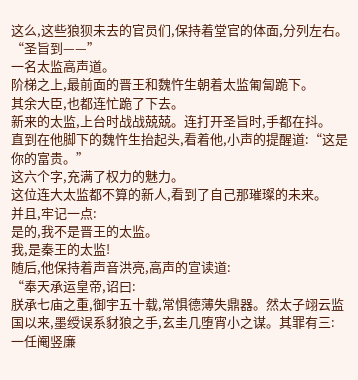这么,这些狼狈未去的官员们,保持着堂官的体面,分列左右。
“圣旨到——”
一名太监高声道。
阶梯之上,最前面的晋王和魏忤生朝着太监匍匐跪下。
其余大臣,也都连忙跪了下去。
新来的太监,上台时战战兢兢。连打开圣旨时,手都在抖。
直到在他脚下的魏忤生抬起头,看着他,小声的提醒道:“这是你的富贵。”
这六个字,充满了权力的魅力。
这位连大太监都不算的新人,看到了自己那璀璨的未来。
并且,牢记一点:
是的,我不是晋王的太监。
我,是秦王的太监!
随后,他保持着声音洪亮,高声的宣读道:
“奉天承运皇帝,诏曰:
朕承七庙之重,御宇五十载,常惧德薄失鼎器。然太子翊云监国以来,墨绶误系豺狼之手,玄圭几堕宵小之谋。其罪有三:
一任阉竖廉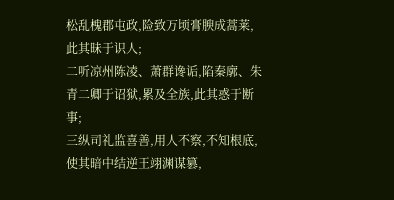松乱槐郡屯政,险致万顷膏腴成蒿莱,此其昧于识人;
二听凉州陈凌、萧群谗诟,陷秦廓、朱青二卿于诏狱,累及全族,此其惑于断事;
三纵司礼监喜善,用人不察,不知根底,使其暗中结逆王翊渊谋篡,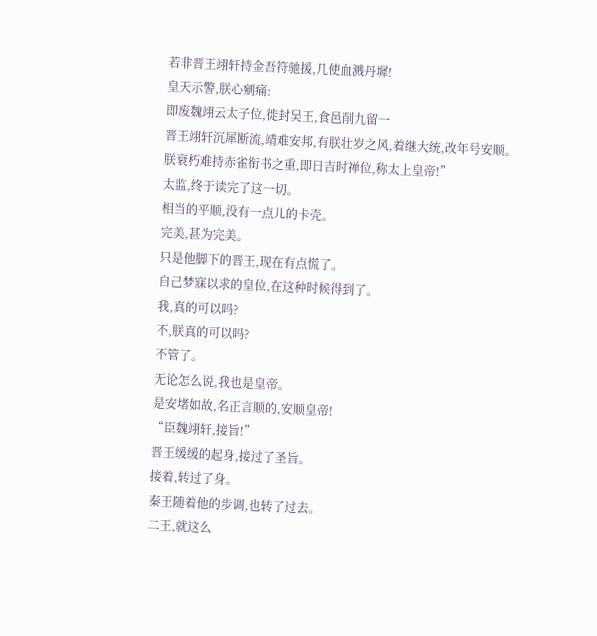若非晋王翊轩持金吾符驰援,几使血溅丹墀!
皇天示警,朕心剜痛:
即废魏翊云太子位,徙封吴王,食邑削九留一
晋王翊轩沉犀断流,靖难安邦,有朕壮岁之风,着继大统,改年号安顺。
朕衰朽难持赤雀衔书之重,即日吉时禅位,称太上皇帝!”
太监,终于读完了这一切。
相当的平顺,没有一点儿的卡壳。
完美,甚为完美。
只是他脚下的晋王,现在有点慌了。
自己梦寐以求的皇位,在这种时候得到了。
我,真的可以吗?
不,朕真的可以吗?
不管了。
无论怎么说,我也是皇帝。
是安堵如故,名正言顺的,安顺皇帝!
“臣魏翊轩,接旨!”
晋王缓缓的起身,接过了圣旨。
接着,转过了身。
秦王随着他的步调,也转了过去。
二王,就这么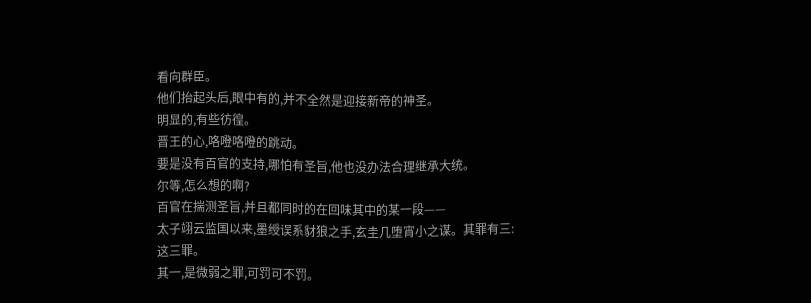看向群臣。
他们抬起头后,眼中有的,并不全然是迎接新帝的神圣。
明显的,有些彷徨。
晋王的心,咯噔咯噔的跳动。
要是没有百官的支持,哪怕有圣旨,他也没办法合理继承大统。
尔等,怎么想的啊?
百官在揣测圣旨,并且都同时的在回味其中的某一段——
太子翊云监国以来,墨绶误系豺狼之手,玄圭几堕宵小之谋。其罪有三:
这三罪。
其一,是微弱之罪,可罚可不罚。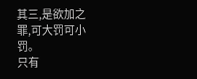其三,是欲加之罪,可大罚可小罚。
只有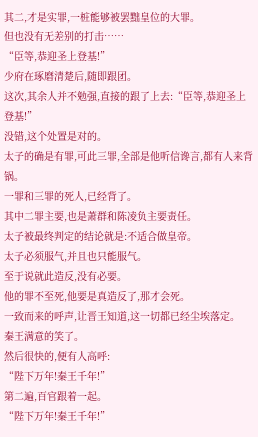其二,才是实罪,一桩能够被罢黜皇位的大罪。
但也没有无差别的打击……
“臣等,恭迎圣上登基!”
少府在琢磨清楚后,随即跟团。
这次,其余人并不勉强,直接的跟了上去:“臣等,恭迎圣上登基!”
没错,这个处置是对的。
太子的确是有罪,可此三罪,全部是他听信谗言,都有人来背锅。
一罪和三罪的死人,已经背了。
其中二罪主要,也是萧群和陈凌负主要责任。
太子被最终判定的结论就是:不适合做皇帝。
太子必须服气,并且也只能服气。
至于说就此造反,没有必要。
他的罪不至死,他要是真造反了,那才会死。
一致而来的呼声,让晋王知道,这一切都已经尘埃落定。
秦王满意的笑了。
然后很快的,便有人高呼:
“陛下万年!秦王千年!”
第二遍,百官跟着一起。
“陛下万年!秦王千年!”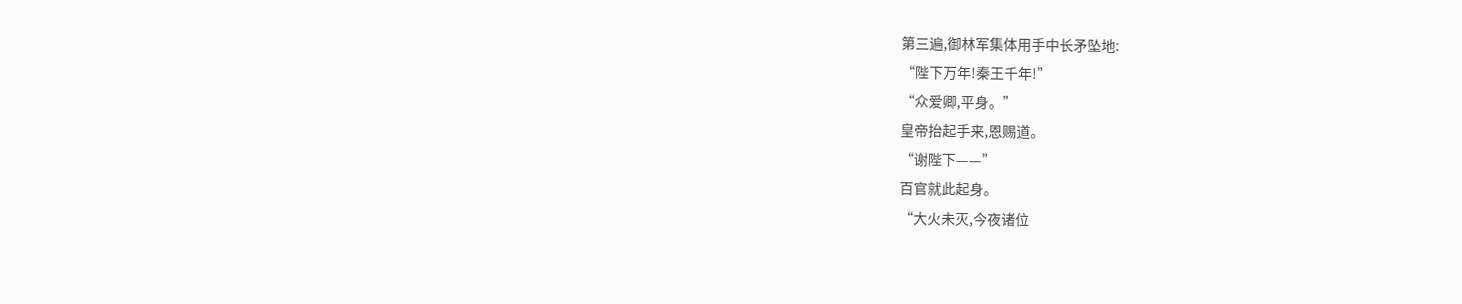第三遍,御林军集体用手中长矛坠地:
“陛下万年!秦王千年!”
“众爱卿,平身。”
皇帝抬起手来,恩赐道。
“谢陛下——”
百官就此起身。
“大火未灭,今夜诸位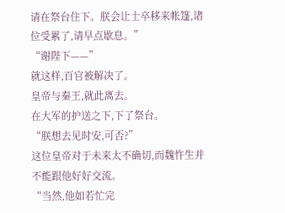请在祭台住下。朕会让士卒移来帐篷,诸位受累了,请早点歇息。”
“谢陛下——”
就这样,百官被解决了。
皇帝与秦王,就此离去。
在大军的护送之下,下了祭台。
“朕想去见时安,可否?”
这位皇帝对于未来太不确切,而魏忤生并不能跟他好好交流。
“当然,他如若忙完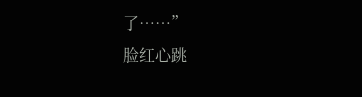了……”
脸红心跳